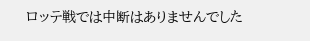ロッテ戦では中断はありませんでした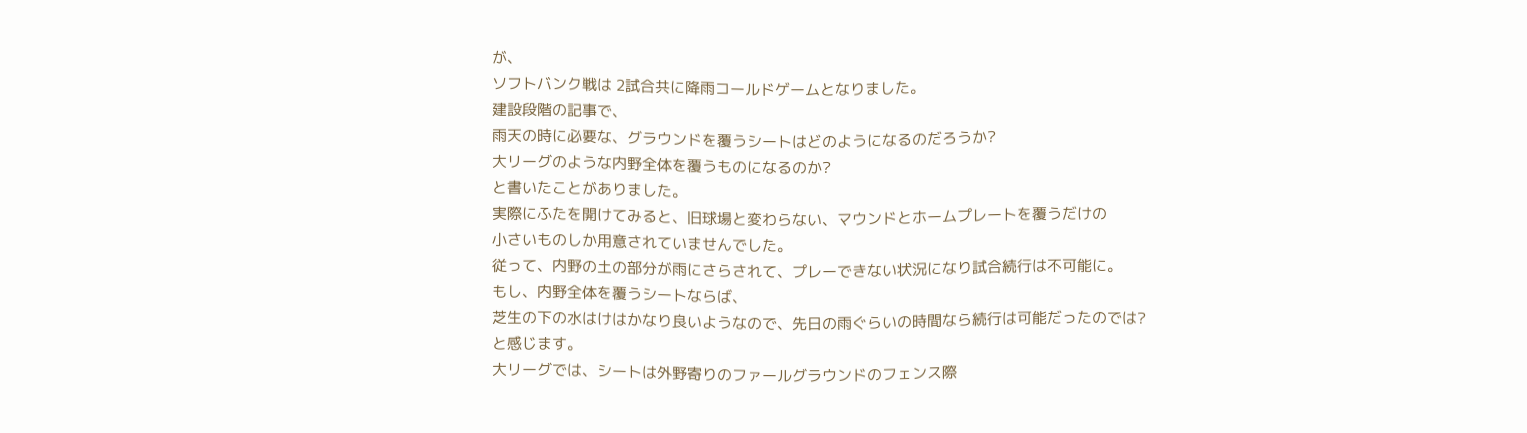が、
ソフトバンク戦は 2試合共に降雨コールドゲームとなりました。
建設段階の記事で、
雨天の時に必要な、グラウンドを覆うシートはどのようになるのだろうか?
大リーグのような内野全体を覆うものになるのか?
と書いたことがありました。
実際にふたを開けてみると、旧球場と変わらない、マウンドとホームプレートを覆うだけの
小さいものしか用意されていませんでした。
従って、内野の土の部分が雨にさらされて、プレーできない状況になり試合続行は不可能に。
もし、内野全体を覆うシートならば、
芝生の下の水はけはかなり良いようなので、先日の雨ぐらいの時間なら続行は可能だったのでは?
と感じます。
大リーグでは、シートは外野寄りのファールグラウンドのフェンス際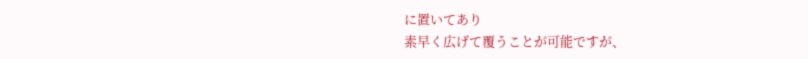に置いてあり
素早く広げて覆うことが可能ですが、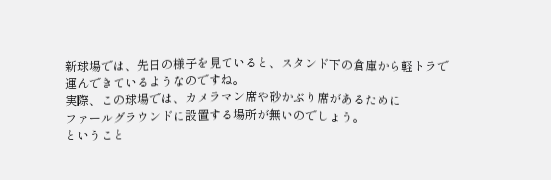新球場では、先日の様子を見ていると、スタンド下の倉庫から軽トラで運んできているようなのですね。
実際、この球場では、カメラマン席や砂かぶり席があるために
ファールグラウンドに設置する場所が無いのでしょう。
ということ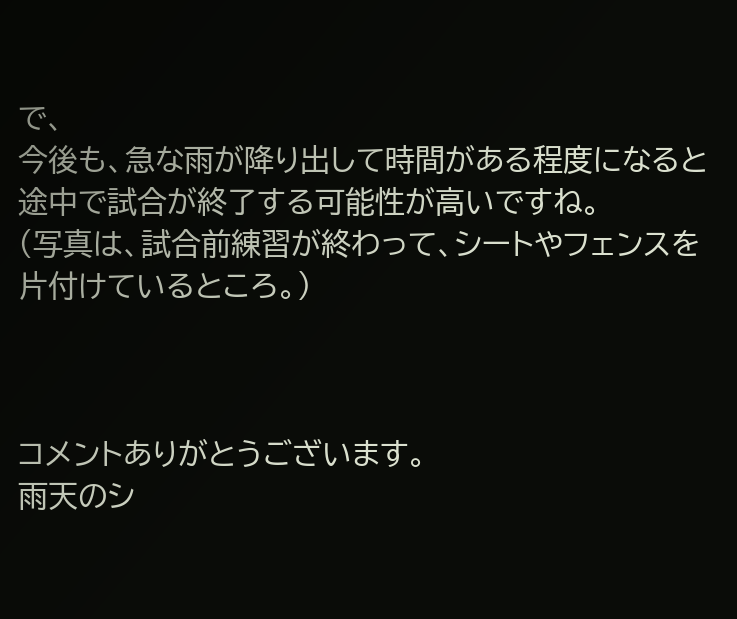で、
今後も、急な雨が降り出して時間がある程度になると途中で試合が終了する可能性が高いですね。
(写真は、試合前練習が終わって、シートやフェンスを片付けているところ。)



コメントありがとうございます。
雨天のシ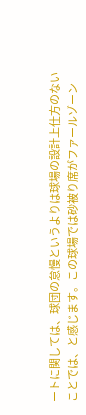ートに関しては、球団の怠慢というよりは球場の設計上仕方のないことでは、と感じます。この球場では砂被り席がファールゾーン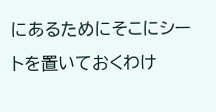にあるためにそこにシートを置いておくわけ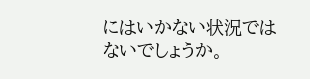にはいかない状況ではないでしょうか。